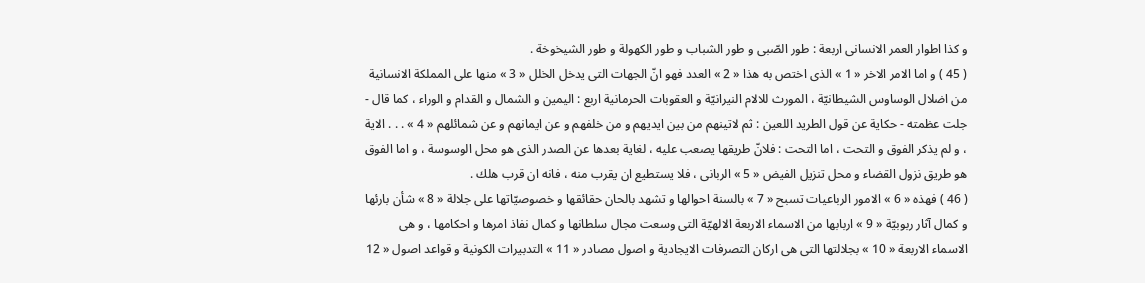و كذا اطوار العمر الانسانى اربعة : طور الصّبى و طور الشباب و طور الكهولة و طور الشيخوخة .
( 45 ) و اما الامر الاخر « 1 » الذى اختص به هذا « 2 » العدد فهو انّ الجهات التى يدخل الخلل « 3 » منها على المملكة الانسانية من اضلال الوساوس الشيطانيّة ، المورث للالام النيرانيّة و العقوبات الحرمانية اربع : اليمين و الشمال و القدام و الوراء ، كما قال - جلت عظمته - حكاية عن قول الطريد اللعين : ثم لاتينهم من بين ايديهم و من خلفهم و عن ايمانهم و عن شمائلهم « 4 » . . . الاية ، و لم يذكر الفوق و التحت ، اما التحت : فلانّ طريقها يصعب عليه ، لغاية بعدها عن الصدر الذى هو محل الوسوسة ، و اما الفوق هو طريق نزول القضاء و محل تنزيل الفيض « 5 » الربانى ، فلا يستطيع ان يقرب منه ، فانه ان قرب هلك .
( 46 ) فهذه « 6 » الامور الرباعيات تسبح « 7 » بالسنة احوالها و تشهد بالحان حقائقها و خصوصيّاتها على جلالة « 8 » شأن بارئها و كمال آثار ربوبيّة « 9 » اربابها من الاسماء الاربعة الالهيّة التى وسعت مجال سلطانها و كمال نفاذ امرها و احكامها ، و هى الاسماء الاربعة « 10 » بجلالتها التى هى اركان التصرفات الايجادية و اصول مصادر « 11 » التدبيرات الكونية و قواعد اصول « 12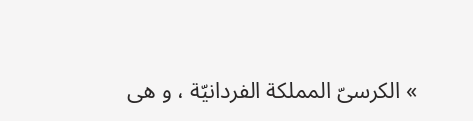» الكرسىّ المملكة الفردانيّة ، و هى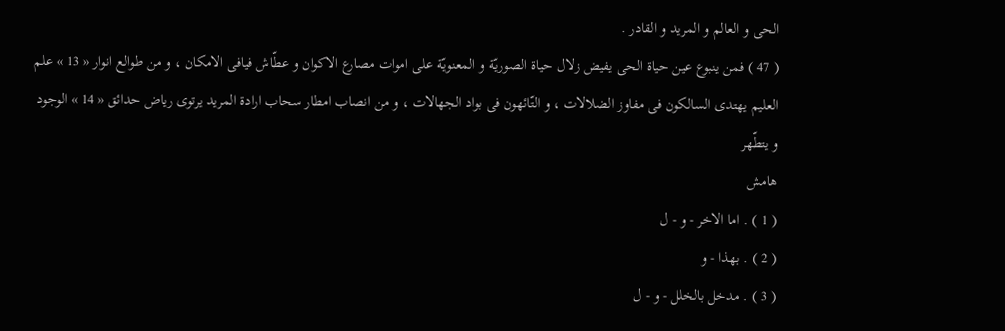الحى و العالم و المريد و القادر .
( 47 ) فمن ينبوع عين حياة الحى يفيض زلال حياة الصوريّة و المعنويّة على اموات مصارع الاكوان و عطّاش فيافى الامكان ، و من طوالع انوار « 13 » علم العليم يهتدى السالكون فى مفاوز الضلالات ، و التّائهون فى بواد الجهالات ، و من انصاب امطار سحاب ارادة المريد يرتوى رياض حدائق « 14 » الوجود و يتطّهر
هامش
( 1 ) . اما الاخر - و - ل
( 2 ) . بهذا - و
( 3 ) . مدخل بالخلل - و - ل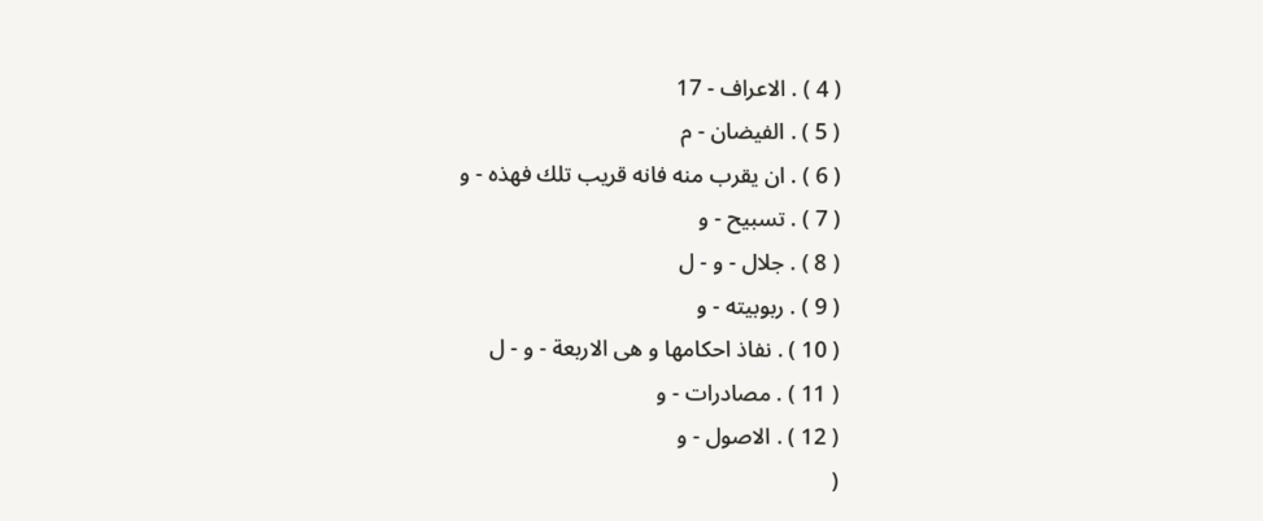( 4 ) . الاعراف - 17
( 5 ) . الفيضان - م
( 6 ) . ان يقرب منه فانه قريب تلك فهذه - و
( 7 ) . تسبيح - و
( 8 ) . جلال - و - ل
( 9 ) . ربوبيته - و
( 10 ) . نفاذ احكامها و هى الاربعة - و - ل
( 11 ) . مصادرات - و
( 12 ) . الاصول - و
(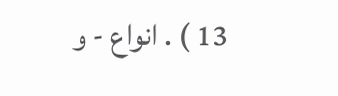13 ) . انواع - و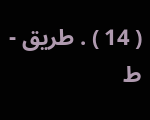( 14 ) . طريق - ط